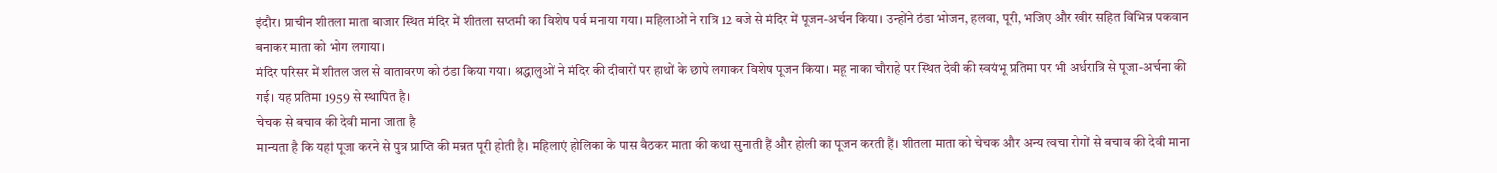इंदौर। प्राचीन शीतला माता बाजार स्थित मंदिर में शीतला सप्तमी का विशेष पर्व मनाया गया। महिलाओं ने रात्रि 12 बजे से मंदिर में पूजन-अर्चन किया। उन्होंने ठंडा भोजन, हलवा, पूरी, भजिए और खीर सहित विभिन्न पकवान बनाकर माता को भोग लगाया।
मंदिर परिसर में शीतल जल से वातावरण को ठंडा किया गया। श्रद्धालुओं ने मंदिर की दीवारों पर हाथों के छापे लगाकर विशेष पूजन किया। महू नाका चौराहे पर स्थित देवी की स्वयंभू प्रतिमा पर भी अर्धरात्रि से पूजा-अर्चना की गई। यह प्रतिमा 1959 से स्थापित है।
चेचक से बचाव की देवी माना जाता है
मान्यता है कि यहां पूजा करने से पुत्र प्राप्ति की मन्नत पूरी होती है। महिलाएं होलिका के पास बैठकर माता की कथा सुनाती हैं और होली का पूजन करती हैं। शीतला माता को चेचक और अन्य त्वचा रोगों से बचाव की देवी माना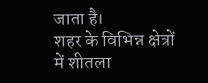जाता है।
शहर के विभिन्न क्षेत्रों में शीतला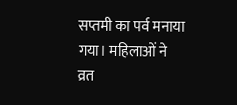सप्तमी का पर्व मनाया गया। महिलाओं ने व्रत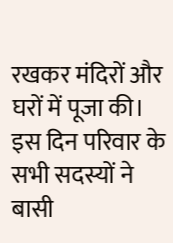रखकर मंदिरों और घरों में पूजा की। इस दिन परिवार के सभी सदस्यों ने बासी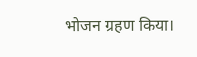भोजन ग्रहण किया।